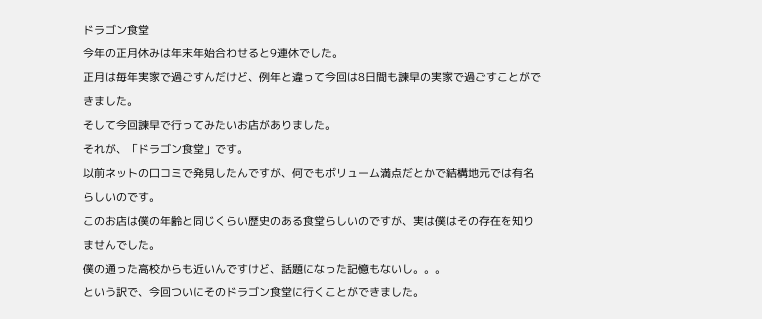ドラゴン食堂
今年の正月休みは年末年始合わせると9連休でした。
正月は毎年実家で過ごすんだけど、例年と違って今回は8日間も諫早の実家で過ごすことができました。
そして今回諫早で行ってみたいお店がありました。
それが、「ドラゴン食堂」です。
以前ネットの口コミで発見したんですが、何でもボリューム満点だとかで結構地元では有名らしいのです。
このお店は僕の年齢と同じくらい歴史のある食堂らしいのですが、実は僕はその存在を知りませんでした。
僕の通った高校からも近いんですけど、話題になった記憶もないし。。。
という訳で、今回ついにそのドラゴン食堂に行くことができました。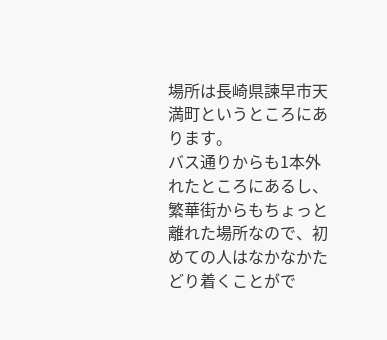場所は長崎県諫早市天満町というところにあります。
バス通りからも1本外れたところにあるし、繁華街からもちょっと離れた場所なので、初めての人はなかなかたどり着くことがで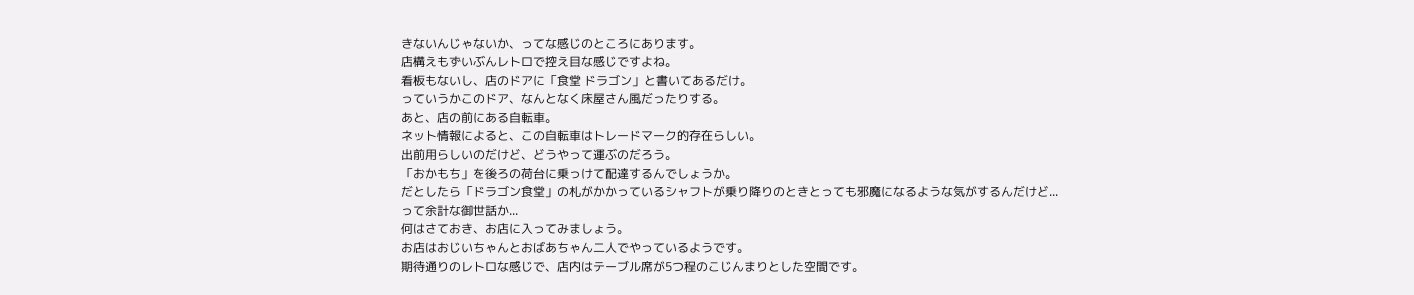きないんじゃないか、ってな感じのところにあります。
店構えもずいぶんレトロで控え目な感じですよね。
看板もないし、店のドアに「食堂 ドラゴン」と書いてあるだけ。
っていうかこのドア、なんとなく床屋さん風だったりする。
あと、店の前にある自転車。
ネット情報によると、この自転車はトレードマーク的存在らしい。
出前用らしいのだけど、どうやって運ぶのだろう。
「おかもち」を後ろの荷台に乗っけて配達するんでしょうか。
だとしたら「ドラゴン食堂」の札がかかっているシャフトが乗り降りのときとっても邪魔になるような気がするんだけど...
って余計な御世話か...
何はさておき、お店に入ってみましょう。
お店はおじいちゃんとおばあちゃん二人でやっているようです。
期待通りのレトロな感じで、店内はテーブル席が5つ程のこじんまりとした空間です。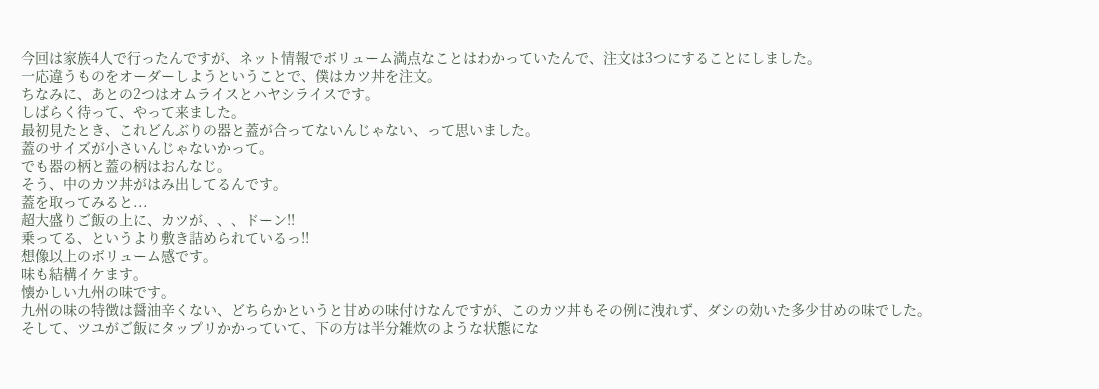今回は家族4人で行ったんですが、ネット情報でボリューム満点なことはわかっていたんで、注文は3つにすることにしました。
一応違うものをオーダーしようということで、僕はカツ丼を注文。
ちなみに、あとの2つはオムライスとハヤシライスです。
しばらく待って、やって来ました。
最初見たとき、これどんぶりの器と蓋が合ってないんじゃない、って思いました。
蓋のサイズが小さいんじゃないかって。
でも器の柄と蓋の柄はおんなじ。
そう、中のカツ丼がはみ出してるんです。
蓋を取ってみると...
超大盛りご飯の上に、カツが、、、ドーン!!
乗ってる、というより敷き詰められているっ!!
想像以上のボリューム感です。
味も結構イケます。
懐かしい九州の味です。
九州の味の特徴は醤油辛くない、どちらかというと甘めの味付けなんですが、このカツ丼もその例に洩れず、ダシの効いた多少甘めの味でした。
そして、ツユがご飯にタップリかかっていて、下の方は半分雑炊のような状態にな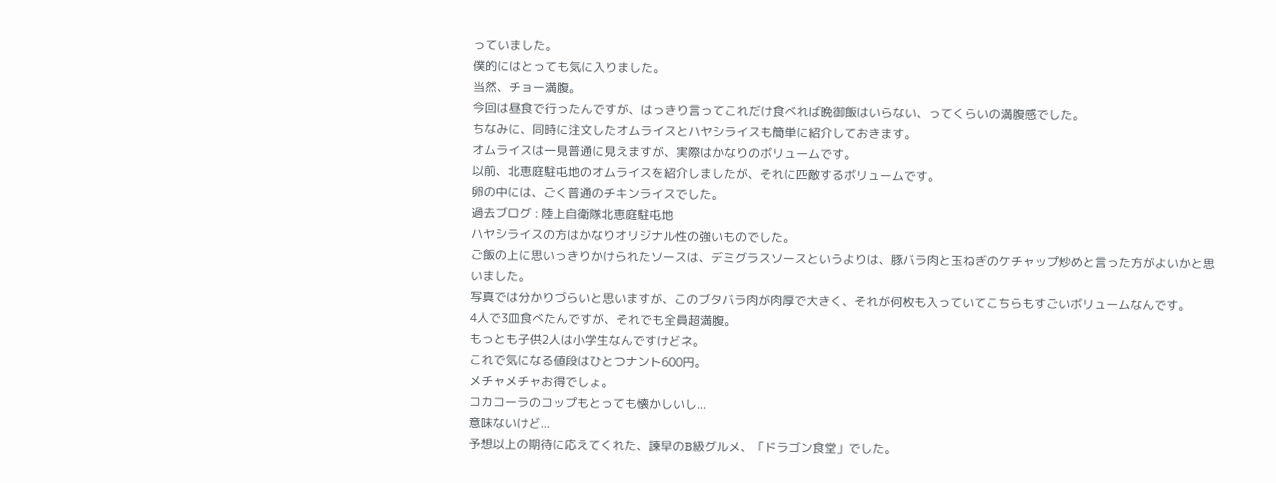っていました。
僕的にはとっても気に入りました。
当然、チョー満腹。
今回は昼食で行ったんですが、はっきり言ってこれだけ食べれば晩御飯はいらない、ってくらいの満腹感でした。
ちなみに、同時に注文したオムライスとハヤシライスも簡単に紹介しておきます。
オムライスは一見普通に見えますが、実際はかなりのボリュームです。
以前、北恵庭駐屯地のオムライスを紹介しましたが、それに匹敵するボリュームです。
卵の中には、ごく普通のチキンライスでした。
過去ブログ : 陸上自衛隊北恵庭駐屯地
ハヤシライスの方はかなりオリジナル性の強いものでした。
ご飯の上に思いっきりかけられたソースは、デミグラスソースというよりは、豚バラ肉と玉ねぎのケチャップ炒めと言った方がよいかと思いました。
写真では分かりづらいと思いますが、このブタバラ肉が肉厚で大きく、それが何枚も入っていてこちらもすごいボリュームなんです。
4人で3皿食べたんですが、それでも全員超満腹。
もっとも子供2人は小学生なんですけどネ。
これで気になる値段はひとつナント600円。
メチャメチャお得でしょ。
コカコーラのコップもとっても懐かしいし...
意味ないけど...
予想以上の期待に応えてくれた、諫早のB級グルメ、「ドラゴン食堂」でした。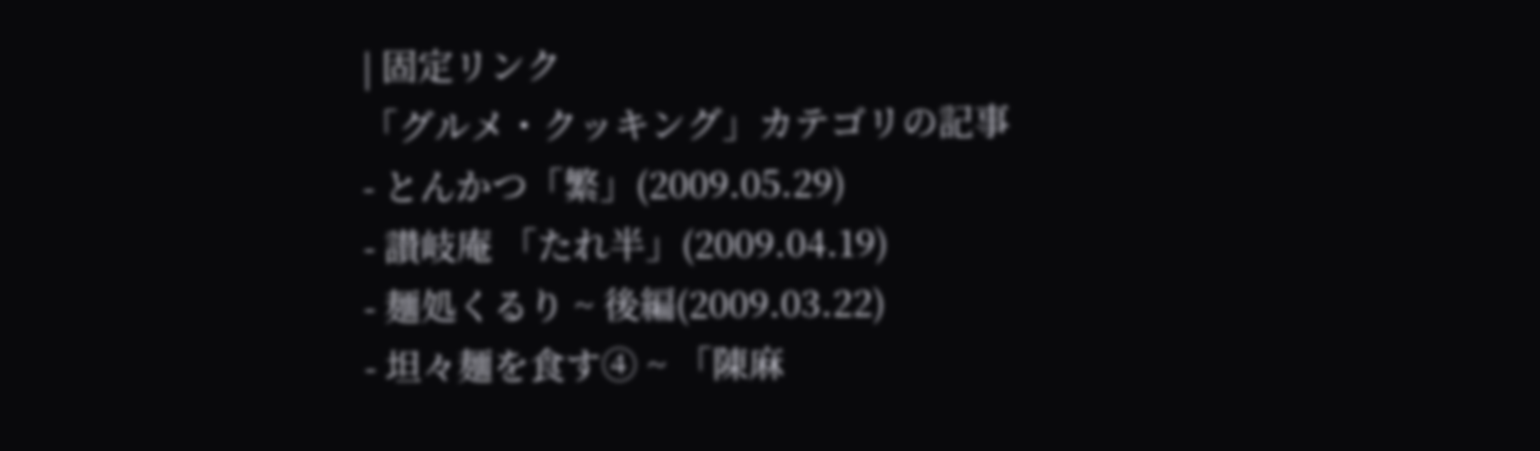| 固定リンク
「グルメ・クッキング」カテゴリの記事
- とんかつ「繁」(2009.05.29)
- 讃岐庵 「たれ半」(2009.04.19)
- 麺処くるり ~ 後編(2009.03.22)
- 坦々麺を食す④ ~ 「陳麻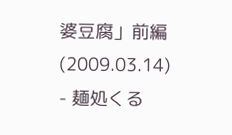婆豆腐」前編(2009.03.14)
- 麺処くる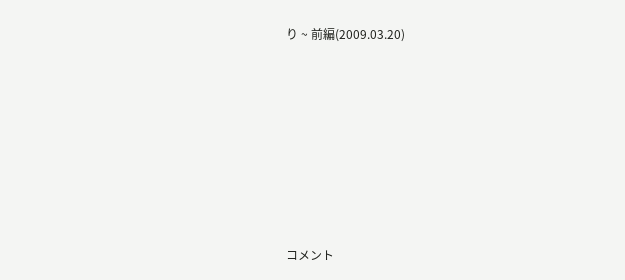り ~ 前編(2009.03.20)












コメント